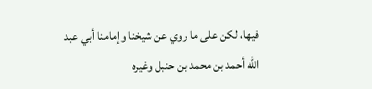فيها، لكن على ما روي عن شيخنا وإمامنا أبي عبد الله أحمد بن محمد بن حنبل وغيره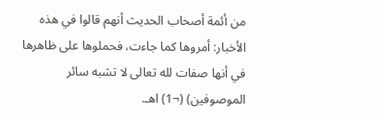من أئمة أصحاب الحديث أنهم قالوا في هذه الأخبار: أمروها كما جاءت، فحملوها على ظاهرها في أنها صفات لله تعالى لا تشبه سائر الموصوفين) (¬1) اهـ.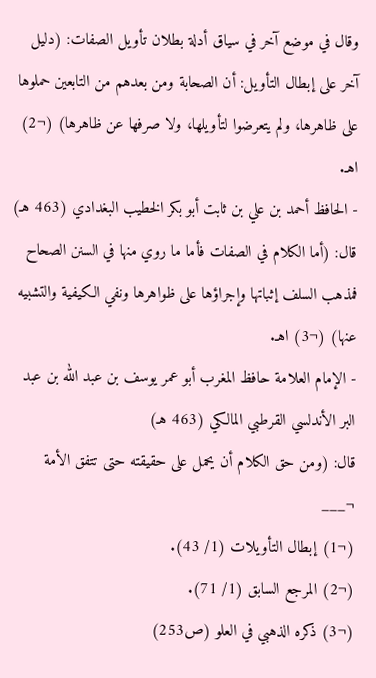وقال في موضع آخر في سياق أدلة بطلان تأويل الصفات: (دليل آخر على إبطال التأويل: أن الصحابة ومن بعدهم من التابعين حملوها على ظاهرها، ولم يتعرضوا لتأويلها، ولا صرفها عن ظاهرها) (¬2) اهـ.
- الحافظ أحمد بن علي بن ثابت أبو بكر الخطيب البغدادي (463 هـ)
قال: (أما الكلام في الصفات فأما ما روي منها في السنن الصحاح فمذهب السلف إثباتها وإجراؤها على ظواهرها ونفي الكيفية والتشبيه عنها) (¬3) اهـ.
- الإمام العلامة حافظ المغرب أبو عمر يوسف بن عبد الله بن عبد البر الأندلسي القرطبي المالكي (463 هـ)
قال: (ومن حق الكلام أن يحمل على حقيقته حتى تتفق الأمة
¬___
(¬1) إبطال التأويلات (1/ 43).
(¬2) المرجع السابق (1/ 71).
(¬3) ذكره الذهبي في العلو (ص253)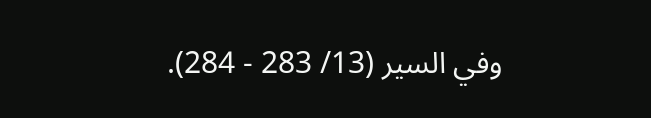وفي السير (13/ 283 - 284).